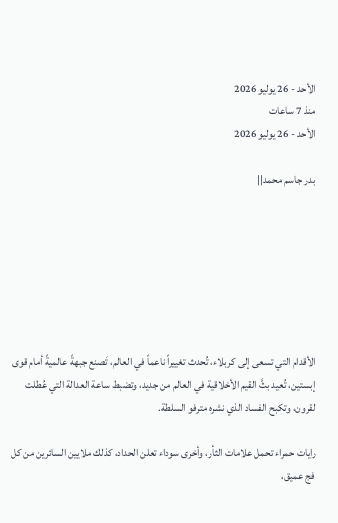الأحد - 26 يوليو 2026
منذ 7 ساعات
الأحد - 26 يوليو 2026

بدر جاسم محمد||







الأقدام التي تسعى إلى كربلاء، تُحدث تغييراً ناعماً في العالم، تَصنع جبهةً عالميةً أمام قوى إبستين، تُعيد بثَّ القيم الأخلاقية في العالم من جديد، وتضبط ساعة العدالة التي عُطلت لقرون، وتكبح الفساد الذي نشره مترفو السلطة.

رايات حمراء تحمل علامات الثأر، وأخرى سوداء تعلن الحداد، كذلك ملايين السائرين من كل فج عميق،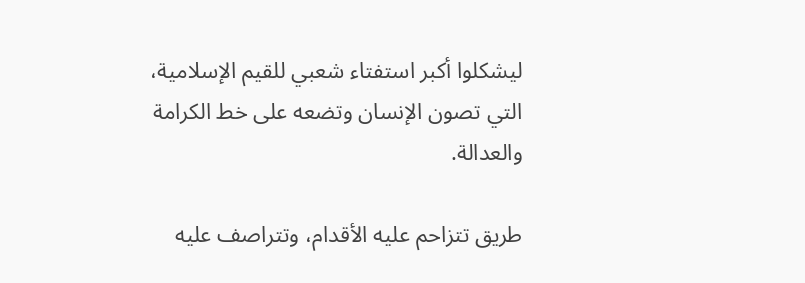ليشكلوا أكبر استفتاء شعبي للقيم الإسلامية، التي تصون الإنسان وتضعه على خط الكرامة والعدالة.

طريق تتزاحم عليه الأقدام، وتتراصف عليه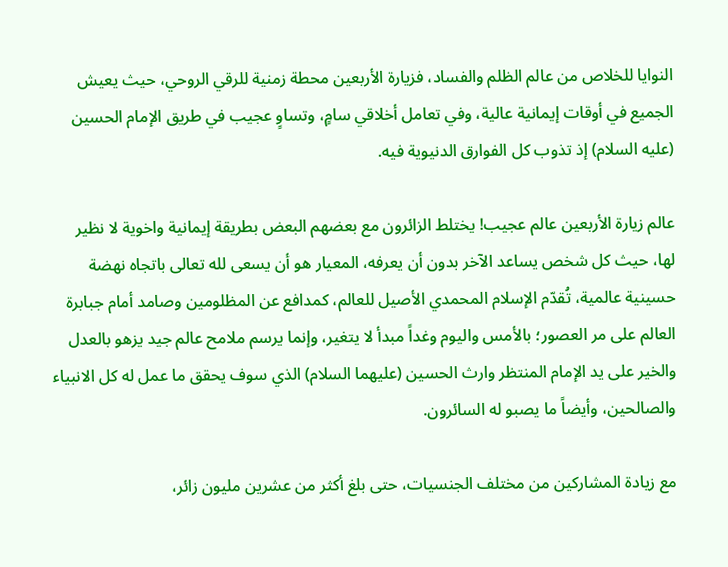النوايا للخلاص من عالم الظلم والفساد، فزيارة الأربعين محطة زمنية للرقي الروحي، حيث يعيش الجميع في أوقات إيمانية عالية، وفي تعامل أخلاقي سامٍ، وتساوٍ عجيب في طريق الإمام الحسين (عليه السلام) إذ تذوب كل الفوارق الدنيوية فيه.

عالم زيارة الأربعين عالم عجيب! يختلط الزائرون مع بعضهم البعض بطريقة إيمانية واخوية لا نظير لها، حيث كل شخص يساعد الآخر بدون أن يعرفه، المعيار هو أن يسعى لله تعالى باتجاه نهضة حسينية عالمية، تُقدّم الإسلام المحمدي الأصيل للعالم، كمدافع عن المظلومين وصامد أمام جبابرة العالم على مر العصور؛ بالأمس واليوم وغداً مبدأ لا يتغير، وإنما يرسم ملامح عالم جيد يزهو بالعدل والخير على يد الإمام المنتظر وارث الحسين (عليهما السلام) الذي سوف يحقق ما عمل له كل الانبياء والصالحين، وأيضاً ما يصبو له السائرون.

مع زيادة المشاركين من مختلف الجنسيات، حتى بلغ أكثر من عشرين مليون زائر،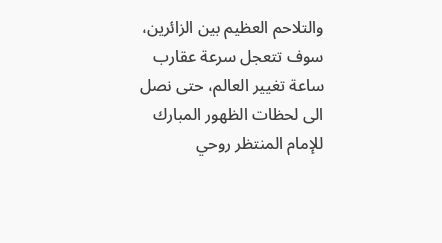والتلاحم العظيم بين الزائرين، سوف تتعجل سرعة عقارب ساعة تغيير العالم، حتى نصل الى لحظات الظهور المبارك للإمام المنتظر روحي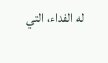له الفداء، التي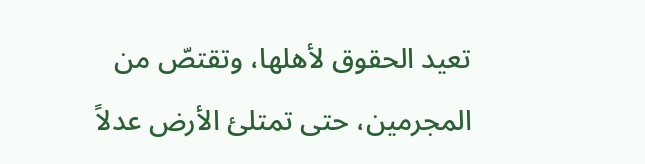تعيد الحقوق لأهلها، وتقتصّ من المجرمين، حتى تمتلئ الأرض عدلاً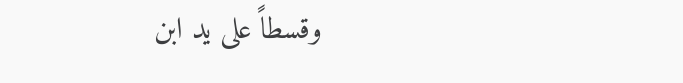وقسطاً على يد ابن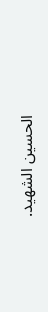الحسين الشهيد.